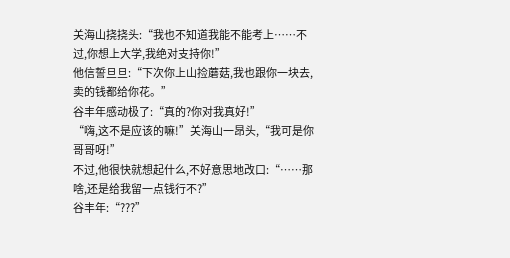关海山挠挠头:“我也不知道我能不能考上……不过,你想上大学,我绝对支持你!”
他信誓旦旦:“下次你上山捡蘑菇,我也跟你一块去,卖的钱都给你花。”
谷丰年感动极了:“真的?你对我真好!”
“嗨,这不是应该的嘛!”关海山一昂头,“我可是你哥哥呀!”
不过,他很快就想起什么,不好意思地改口:“……那啥,还是给我留一点钱行不?”
谷丰年:“???”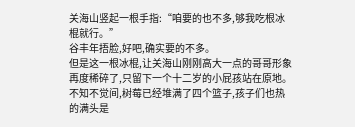关海山竖起一根手指:“咱要的也不多,够我吃根冰棍就行。”
谷丰年捂脸,好吧,确实要的不多。
但是这一根冰棍,让关海山刚刚高大一点的哥哥形象再度稀碎了,只留下一个十二岁的小屁孩站在原地。
不知不觉间,树莓已经堆满了四个篮子,孩子们也热的满头是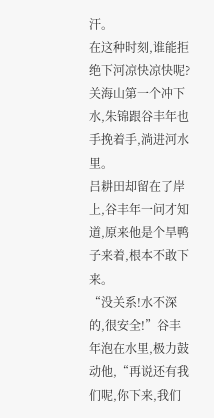汗。
在这种时刻,谁能拒绝下河凉快凉快呢?
关海山第一个冲下水,朱锦跟谷丰年也手挽着手,淌进河水里。
吕耕田却留在了岸上,谷丰年一问才知道,原来他是个旱鸭子来着,根本不敢下来。
“没关系!水不深的,很安全!”谷丰年泡在水里,极力鼓动他,“再说还有我们呢,你下来,我们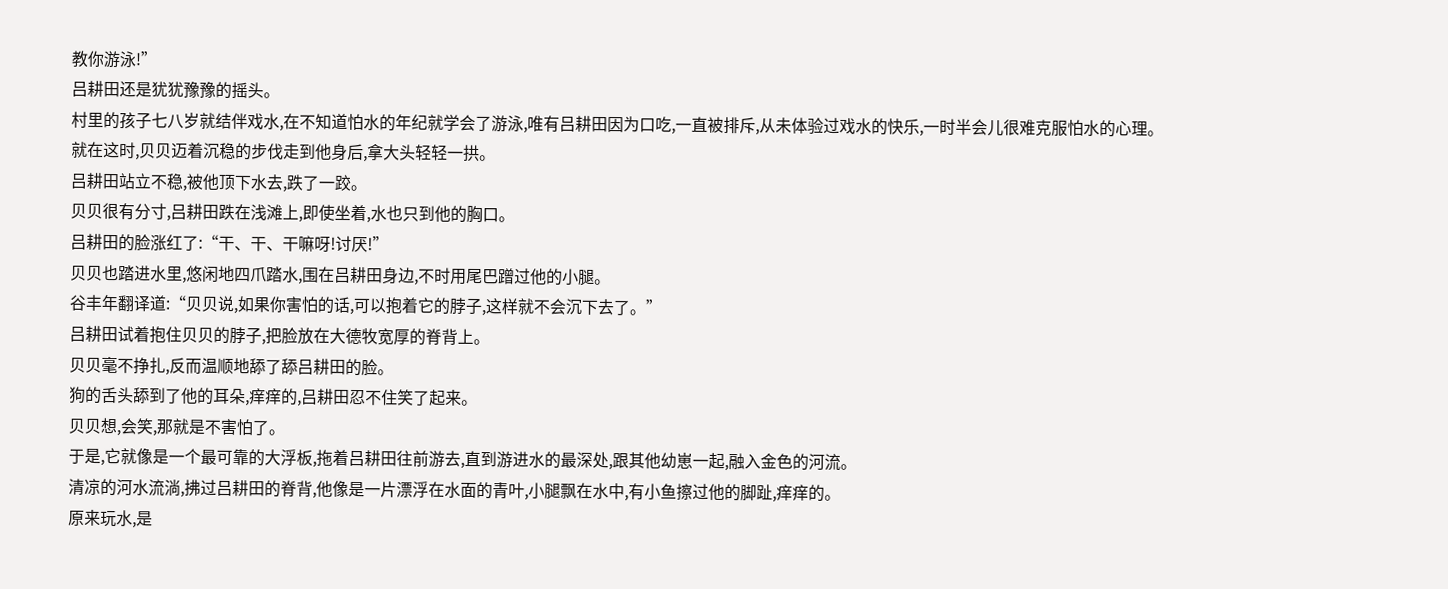教你游泳!”
吕耕田还是犹犹豫豫的摇头。
村里的孩子七八岁就结伴戏水,在不知道怕水的年纪就学会了游泳,唯有吕耕田因为口吃,一直被排斥,从未体验过戏水的快乐,一时半会儿很难克服怕水的心理。
就在这时,贝贝迈着沉稳的步伐走到他身后,拿大头轻轻一拱。
吕耕田站立不稳,被他顶下水去,跌了一跤。
贝贝很有分寸,吕耕田跌在浅滩上,即使坐着,水也只到他的胸口。
吕耕田的脸涨红了:“干、干、干嘛呀!讨厌!”
贝贝也踏进水里,悠闲地四爪踏水,围在吕耕田身边,不时用尾巴蹭过他的小腿。
谷丰年翻译道:“贝贝说,如果你害怕的话,可以抱着它的脖子,这样就不会沉下去了。”
吕耕田试着抱住贝贝的脖子,把脸放在大德牧宽厚的脊背上。
贝贝毫不挣扎,反而温顺地舔了舔吕耕田的脸。
狗的舌头舔到了他的耳朵,痒痒的,吕耕田忍不住笑了起来。
贝贝想,会笑,那就是不害怕了。
于是,它就像是一个最可靠的大浮板,拖着吕耕田往前游去,直到游进水的最深处,跟其他幼崽一起,融入金色的河流。
清凉的河水流淌,拂过吕耕田的脊背,他像是一片漂浮在水面的青叶,小腿飘在水中,有小鱼擦过他的脚趾,痒痒的。
原来玩水,是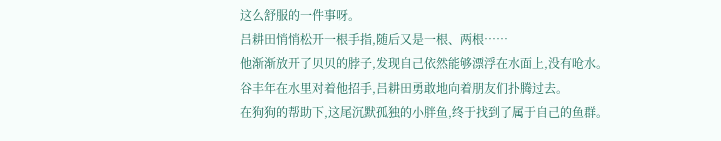这么舒服的一件事呀。
吕耕田悄悄松开一根手指,随后又是一根、两根……
他渐渐放开了贝贝的脖子,发现自己依然能够漂浮在水面上,没有呛水。
谷丰年在水里对着他招手,吕耕田勇敢地向着朋友们扑腾过去。
在狗狗的帮助下,这尾沉默孤独的小胖鱼,终于找到了属于自己的鱼群。